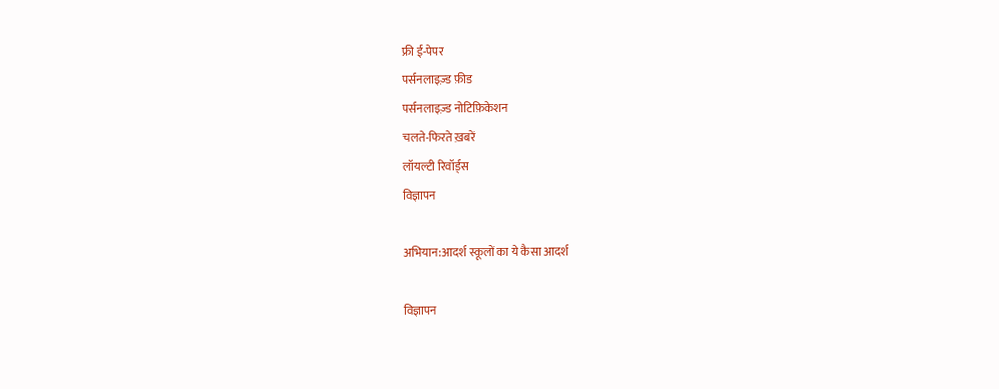फ्री ई-पेपर
पर्सनलाइज़्ड फ़ीड
पर्सनलाइज़्ड नोटिफ़िकेशन
चलते-फिरते ख़बरें
लॉयल्टी रिवॉर्ड्स
विज्ञापन

अभियान:आदर्श स्कूलों का ये कैसा आदर्श

विज्ञापन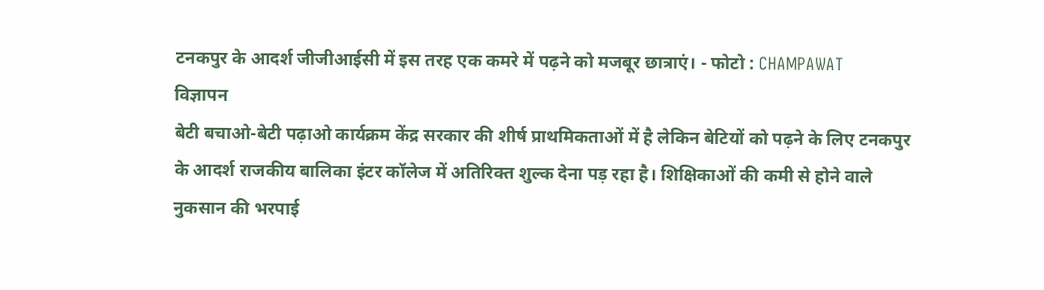टनकपुर के आदर्श जीजीआईसी में इस तरह एक कमरे में पढ़ने को मजबूर छात्राएं। - फोटो : CHAMPAWAT
विज्ञापन
बेटी बचाओ-बेटी पढ़ाओ कार्यक्रम केंद्र सरकार की शीर्ष प्राथमिकताओं में है लेकिन बेटियों को पढ़ने के लिए टनकपुर के आदर्श राजकीय बालिका इंटर कॉलेज में अतिरिक्त शुल्क देना पड़ रहा है। शिक्षिकाओं की कमी से होने वाले नुकसान की भरपाई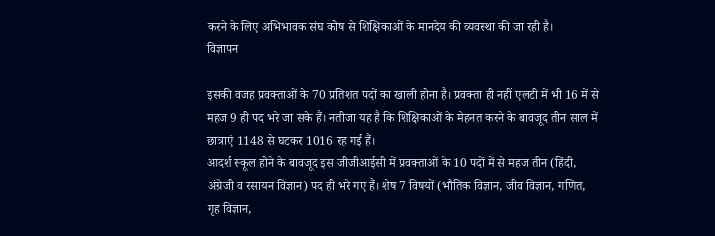करने के लिए अभिभावक संघ कोष से शिक्षिकाओं के मानदेय की व्यवस्था की जा रही है।
विज्ञापन

इसकी वजह प्रवक्ताओं के 70 प्रतिशत पदों का खाली होना है। प्रवक्ता ही नहीं एलटी में भी 16 में से महज 9 ही पद भरे जा सके हैं। नतीजा यह है कि शिक्षिकाओं के मेहनत करने के बावजूद तीन साल में छात्राएं 1148 से घटकर 1016 रह गई हैं।
आदर्श स्कूल होने के बावजूद इस जीजीआईसी में प्रवक्ताओं के 10 पदों में से महज तीन (हिंदी, अंग्रेजी व रसायन विज्ञान) पद ही भरे गए हैं। शेष 7 विषयों (भौतिक विज्ञान, जीव विज्ञान, गणित, गृह विज्ञान,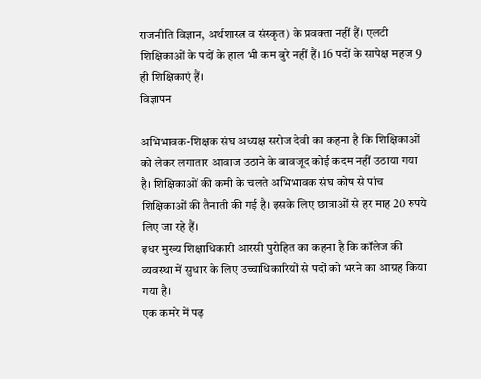राजनीति विज्ञान, अर्थशास्त्र व संस्कृत) के प्रवक्ता नहीं हैं। एलटी शिक्षिकाओं के पदों के हाल भी कम बुरे नहीं हैं। 16 पदों के सापेक्ष महज 9 ही शिक्षिकाएं हैं।
विज्ञापन

अभिभावक-शिक्षक संघ अध्यक्ष सरोज देवी का कहना है कि शिक्षिकाओं को लेकर लगातार आवाज उठाने के बावजूद कोई कदम नहीं उठाया गया है। शिक्षिकाओं की कमी के चलते अभिभावक संघ कोष से पांच शिक्षिकाओं की तैनाती की गई है। इसके लिए छात्राओं से हर माह 20 रुपये लिए जा रहे हैं।
इधर मुख्य शिक्षाधिकारी आरसी पुरोहित का कहना है कि कॉलेज की व्यवस्था में सुधार के लिए उच्चाधिकारियों से पदों को भरने का आग्रह किया गया है।
एक कमरे में पढ़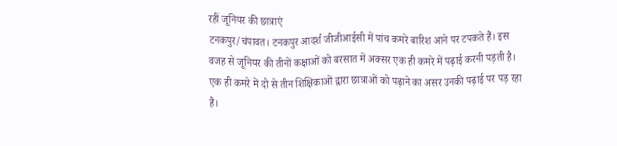रहीं जूनियर की छात्राएं
टनकपुर/चंपावत। टनकपुर आदर्श जीजीआईसी में पांच कमरे बारिश आने पर टपकते हैं। इस वजह से जूनियर की तीनों कक्षाओं को बरसात में अक्सर एक ही कमरे में पढ़ाई करनी पड़ती है। एक ही कमरे में दो से तीन शिक्षिकाओं द्वारा छात्राओं को पढ़ाने का असर उनकी पढ़ाई पर पड़ रहा है।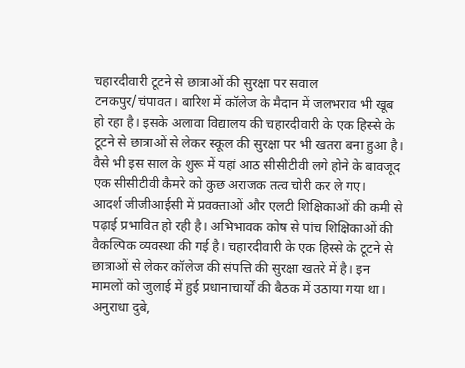चहारदीवारी टूटने से छात्राओं की सुरक्षा पर सवाल
टनकपुर/चंपावत। बारिश में कॉलेज के मैदान में जलभराव भी खूब हो रहा है। इसके अलावा विद्यालय की चहारदीवारी के एक हिस्से के टूटने से छात्राओं से लेकर स्कूल की सुरक्षा पर भी खतरा बना हुआ है। वैसे भी इस साल के शुरू में यहां आठ सीसीटीवी लगे होने के बावजूद एक सीसीटीवी कैमरे को कुछ अराजक तत्व चोरी कर ले गए।
आदर्श जीजीआईसी में प्रवक्ताओं और एलटी शिक्षिकाओं की कमी से पढ़ाई प्रभावित हो रही है। अभिभावक कोष से पांच शिक्षिकाओं की वैकल्पिक व्यवस्था की गई है। चहारदीवारी के एक हिस्से के टूटने से छात्राओं से लेकर कॉलेज की संपत्ति की सुरक्षा खतरे में है। इन मामलों को जुलाई में हुई प्रधानाचार्यों की बैठक में उठाया गया था। अनुराधा दुबे,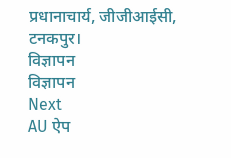प्रधानाचार्य, जीजीआईसी, टनकपुर।
विज्ञापन
विज्ञापन
Next
AU ऐप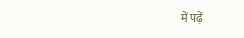में पढ़ें